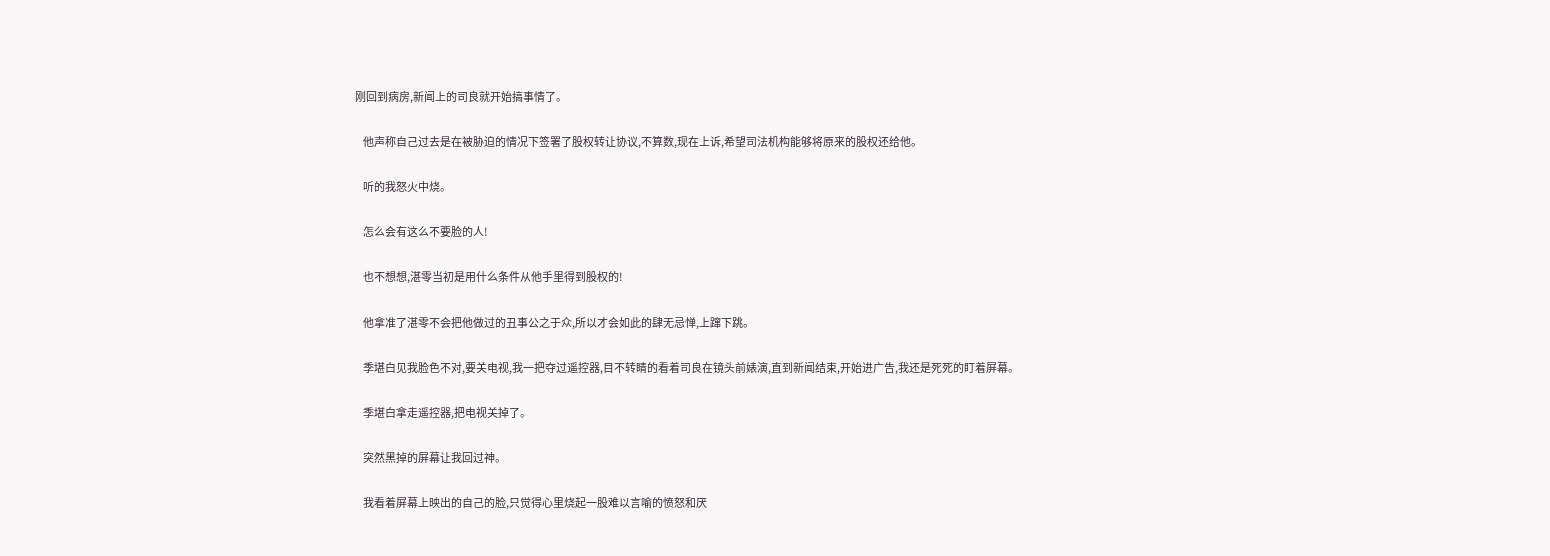刚回到病房,新闻上的司良就开始搞事情了。

    他声称自己过去是在被胁迫的情况下签署了股权转让协议,不算数,现在上诉,希望司法机构能够将原来的股权还给他。

    听的我怒火中烧。

    怎么会有这么不要脸的人!

    也不想想,湛零当初是用什么条件从他手里得到股权的!

    他拿准了湛零不会把他做过的丑事公之于众,所以才会如此的肆无忌惮,上蹿下跳。

    季堪白见我脸色不对,要关电视,我一把夺过遥控器,目不转睛的看着司良在镜头前婊演,直到新闻结束,开始进广告,我还是死死的盯着屏幕。

    季堪白拿走遥控器,把电视关掉了。

    突然黑掉的屏幕让我回过神。

    我看着屏幕上映出的自己的脸,只觉得心里烧起一股难以言喻的愤怒和厌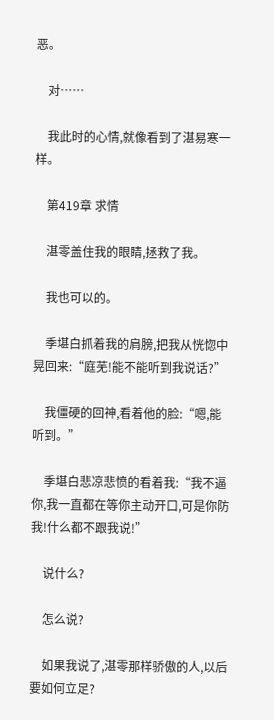恶。

    对……

    我此时的心情,就像看到了湛易寒一样。

    第419章 求情

    湛零盖住我的眼睛,拯救了我。

    我也可以的。

    季堪白抓着我的肩膀,把我从恍惚中晃回来:“庭芜!能不能听到我说话?”

    我僵硬的回神,看着他的脸:“嗯,能听到。”

    季堪白悲凉悲愤的看着我:“我不逼你,我一直都在等你主动开口,可是你防我!什么都不跟我说!”

    说什么?

    怎么说?

    如果我说了,湛零那样骄傲的人,以后要如何立足?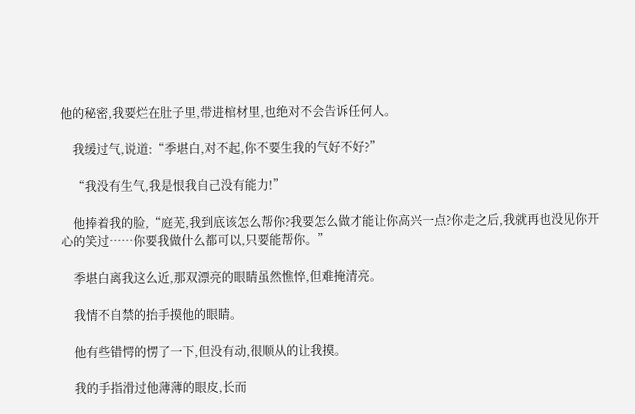他的秘密,我要烂在肚子里,带进棺材里,也绝对不会告诉任何人。

    我缓过气,说道:“季堪白,对不起,你不要生我的气好不好?”

    “我没有生气,我是恨我自己没有能力!”

    他捧着我的脸,“庭芜,我到底该怎么帮你?我要怎么做才能让你高兴一点?你走之后,我就再也没见你开心的笑过……你要我做什么都可以,只要能帮你。”

    季堪白离我这么近,那双漂亮的眼睛虽然憔悴,但难掩清亮。

    我情不自禁的抬手摸他的眼睛。

    他有些错愕的愣了一下,但没有动,很顺从的让我摸。

    我的手指滑过他薄薄的眼皮,长而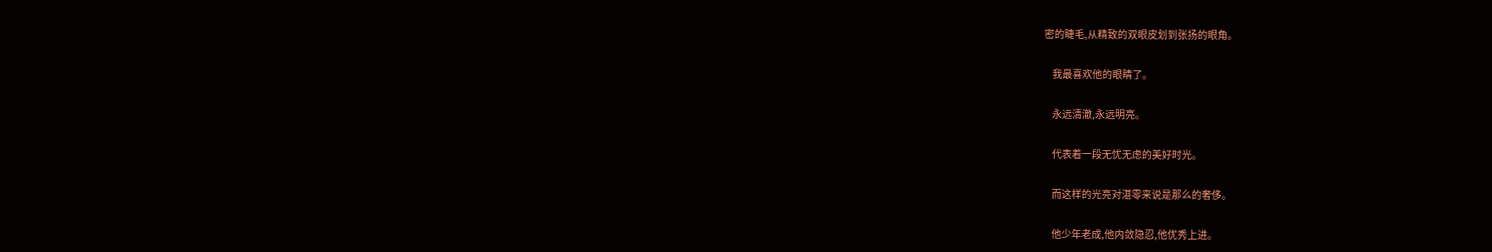密的睫毛,从精致的双眼皮划到张扬的眼角。

    我最喜欢他的眼睛了。

    永远清澈,永远明亮。

    代表着一段无忧无虑的美好时光。

    而这样的光亮对湛零来说是那么的奢侈。

    他少年老成,他内敛隐忍,他优秀上进。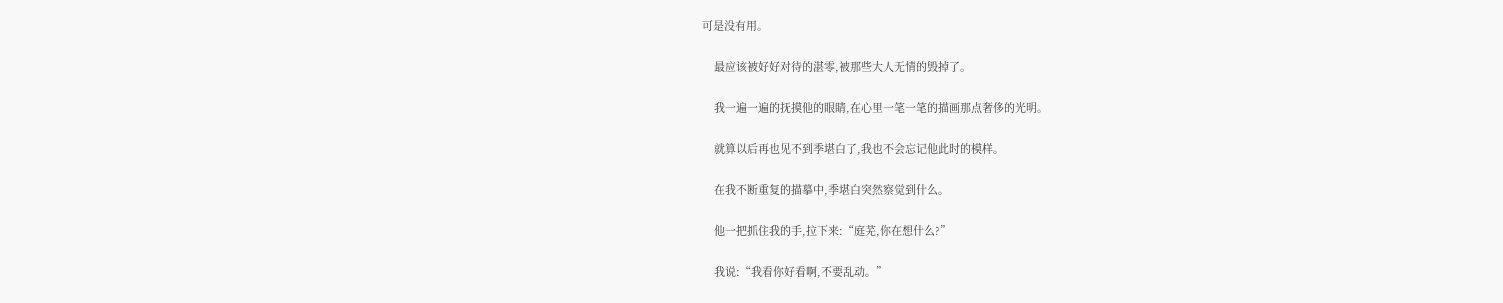可是没有用。

    最应该被好好对待的湛零,被那些大人无情的毁掉了。

    我一遍一遍的抚摸他的眼睛,在心里一笔一笔的描画那点奢侈的光明。

    就算以后再也见不到季堪白了,我也不会忘记他此时的模样。

    在我不断重复的描摹中,季堪白突然察觉到什么。

    他一把抓住我的手,拉下来:“庭芜,你在想什么?”

    我说:“我看你好看啊,不要乱动。”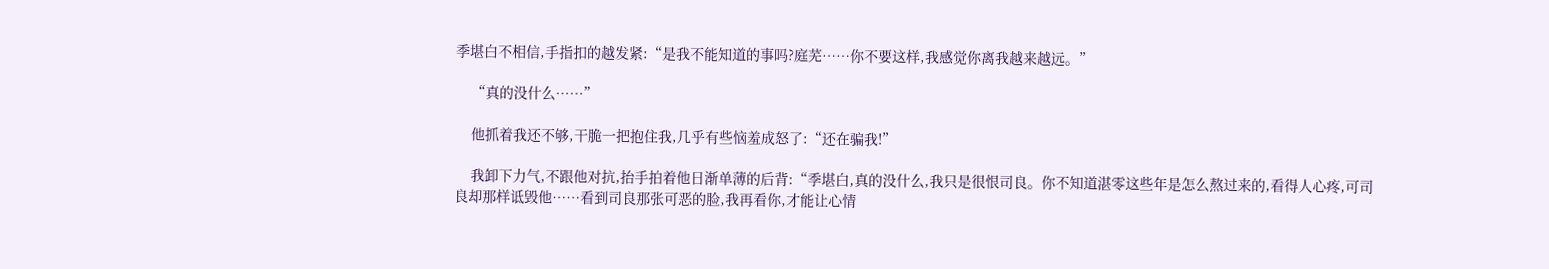季堪白不相信,手指扣的越发紧:“是我不能知道的事吗?庭芜……你不要这样,我感觉你离我越来越远。”

    “真的没什么……”

    他抓着我还不够,干脆一把抱住我,几乎有些恼羞成怒了:“还在骗我!”

    我卸下力气,不跟他对抗,抬手拍着他日渐单薄的后背:“季堪白,真的没什么,我只是很恨司良。你不知道湛零这些年是怎么熬过来的,看得人心疼,可司良却那样诋毁他……看到司良那张可恶的脸,我再看你,才能让心情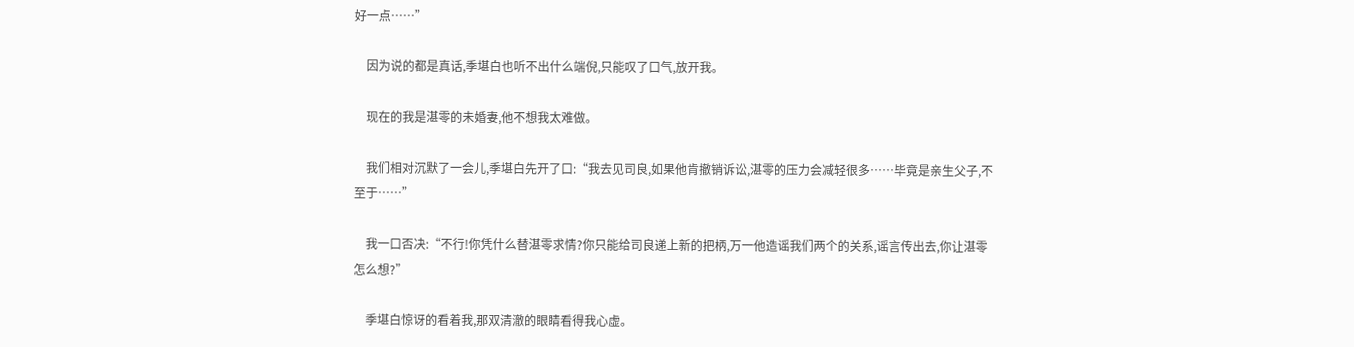好一点……”

    因为说的都是真话,季堪白也听不出什么端倪,只能叹了口气,放开我。

    现在的我是湛零的未婚妻,他不想我太难做。

    我们相对沉默了一会儿,季堪白先开了口:“我去见司良,如果他肯撤销诉讼,湛零的压力会减轻很多……毕竟是亲生父子,不至于……”

    我一口否决:“不行!你凭什么替湛零求情?你只能给司良递上新的把柄,万一他造谣我们两个的关系,谣言传出去,你让湛零怎么想?”

    季堪白惊讶的看着我,那双清澈的眼睛看得我心虚。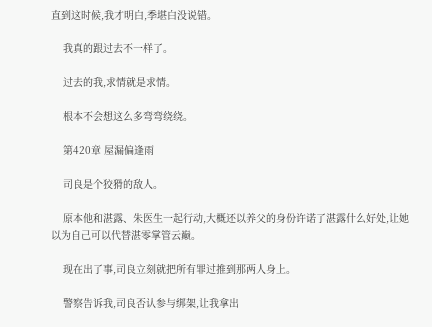直到这时候,我才明白,季堪白没说错。

    我真的跟过去不一样了。

    过去的我,求情就是求情。

    根本不会想这么多弯弯绕绕。

    第420章 屋漏偏逢雨

    司良是个狡猾的敌人。

    原本他和湛露、朱医生一起行动,大概还以养父的身份许诺了湛露什么好处,让她以为自己可以代替湛零掌管云巅。

    现在出了事,司良立刻就把所有罪过推到那两人身上。

    警察告诉我,司良否认参与绑架,让我拿出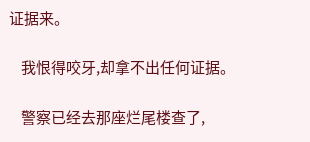证据来。

    我恨得咬牙,却拿不出任何证据。

    警察已经去那座烂尾楼查了,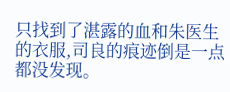只找到了湛露的血和朱医生的衣服,司良的痕迹倒是一点都没发现。